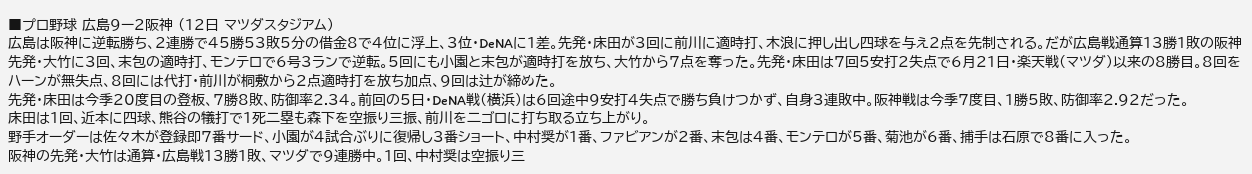■プロ野球 広島9ー2阪神 (12日 マツダスタジアム)
広島は阪神に逆転勝ち、2連勝で45勝53敗5分の借金8で4位に浮上、3位・DeNAに1差。先発・床田が3回に前川に適時打、木浪に押し出し四球を与え2点を先制される。だが広島戦通算13勝1敗の阪神先発・大竹に3回、末包の適時打、モンテロで6号3ランで逆転。5回にも小園と末包が適時打を放ち、大竹から7点を奪った。先発・床田は7回5安打2失点で6月21日・楽天戦(マツダ)以来の8勝目。8回をハーンが無失点、8回には代打・前川が桐敷から2点適時打を放ち加点、9回は辻が締めた。
先発・床田は今季20度目の登板、7勝8敗、防御率2.34。前回の5日・DeNA戦(横浜)は6回途中9安打4失点で勝ち負けつかず、自身3連敗中。阪神戦は今季7度目、1勝5敗、防御率2.92だった。
床田は1回、近本に四球、熊谷の犠打で1死二塁も森下を空振り三振、前川を二ゴロに打ち取る立ち上がり。
野手オーダーは佐々木が登録即7番サード、小園が4試合ぶりに復帰し3番ショート、中村奨が1番、ファビアンが2番、末包は4番、モンテロが5番、菊池が6番、捕手は石原で8番に入った。
阪神の先発・大竹は通算・広島戦13勝1敗、マツダで9連勝中。1回、中村奨は空振り三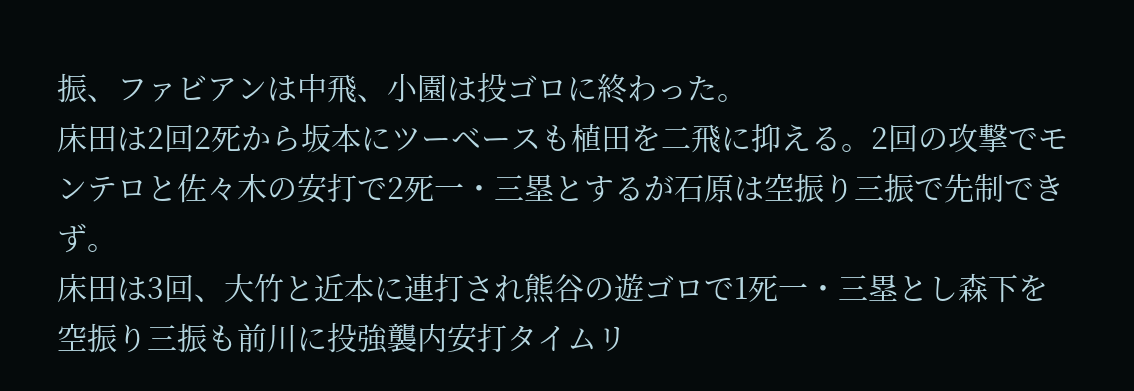振、ファビアンは中飛、小園は投ゴロに終わった。
床田は2回2死から坂本にツーベースも植田を二飛に抑える。2回の攻撃でモンテロと佐々木の安打で2死一・三塁とするが石原は空振り三振で先制できず。
床田は3回、大竹と近本に連打され熊谷の遊ゴロで1死一・三塁とし森下を空振り三振も前川に投強襲内安打タイムリ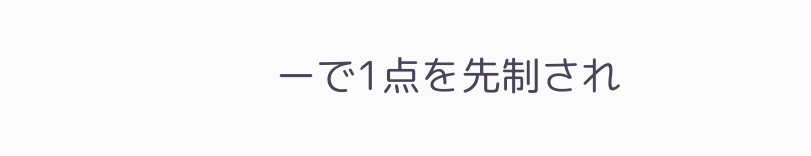ーで1点を先制され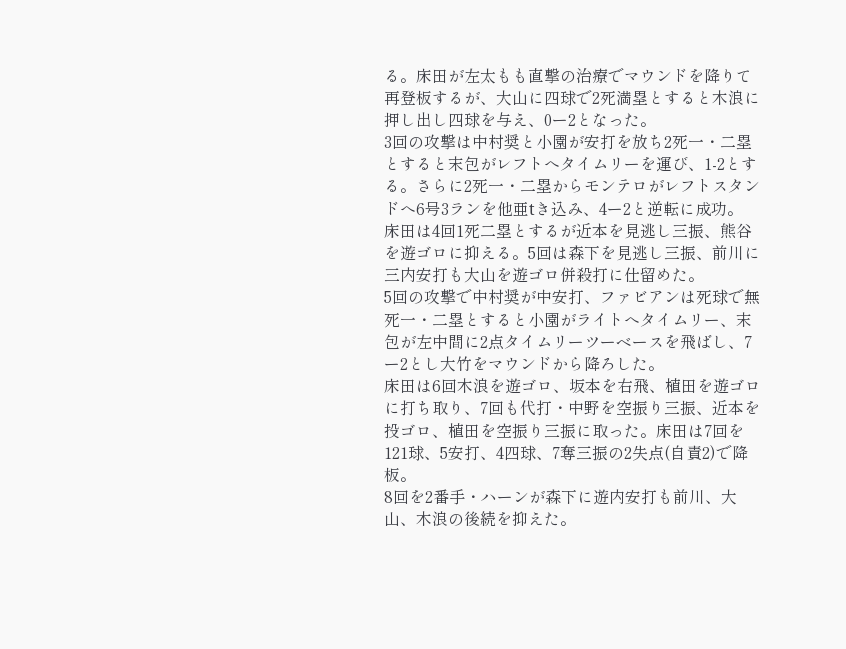る。床田が左太もも直撃の治療でマウンドを降りて再登板するが、大山に四球で2死満塁とすると木浪に押し出し四球を与え、0ー2となった。
3回の攻撃は中村奨と小園が安打を放ち2死一・二塁とすると末包がレフトへタイムリーを運び、1-2とする。さらに2死一・二塁からモンテロがレフトスタンドへ6号3ランを他亜tき込み、4ー2と逆転に成功。
床田は4回1死二塁とするが近本を見逃し三振、熊谷を遊ゴロに抑える。5回は森下を見逃し三振、前川に三内安打も大山を遊ゴロ併殺打に仕留めた。
5回の攻撃で中村奨が中安打、ファビアンは死球で無死一・二塁とすると小園がライトへタイムリー、末包が左中間に2点タイムリーツーベースを飛ばし、7ー2とし大竹をマウンドから降ろした。
床田は6回木浪を遊ゴロ、坂本を右飛、植田を遊ゴロに打ち取り、7回も代打・中野を空振り三振、近本を投ゴロ、植田を空振り三振に取った。床田は7回を121球、5安打、4四球、7奪三振の2失点(自責2)で降板。
8回を2番手・ハーンが森下に遊内安打も前川、大山、木浪の後続を抑えた。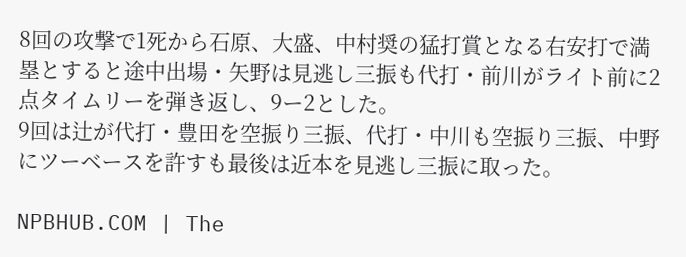8回の攻撃で1死から石原、大盛、中村奨の猛打賞となる右安打で満塁とすると途中出場・矢野は見逃し三振も代打・前川がライト前に2点タイムリーを弾き返し、9ー2とした。
9回は辻が代打・豊田を空振り三振、代打・中川も空振り三振、中野にツーベースを許すも最後は近本を見逃し三振に取った。

NPBHUB.COM | The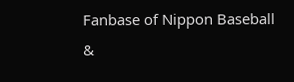Fanbase of Nippon Baseball &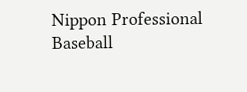Nippon Professional Baseball